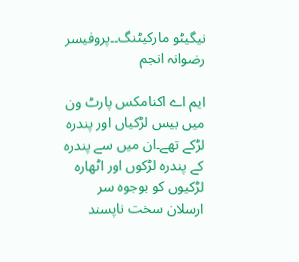نیگیٹو مارکیٹنگ۔۔پروفیسر رضوانہ انجم

ایم اے اکنامکس پارٹ ون میں بیس لڑکیاں اور پندرہ لڑکے تھے۔ان میں سے پندرہ کے پندرہ لڑکوں اور اٹھارہ لڑکیوں کو بوجوہ سر ارسلان سخت ناپسند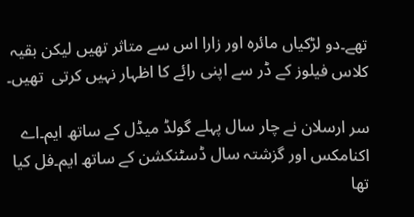تھے۔دو لڑکیاں مائرہ اور زارا اس سے متاثر تھیں لیکن بقیہ کلاس فیلوز کے ڈر سے اپنی رائے کا اظہار نہیں کرتی  تھیں۔

سر ارسلان نے چار سال پہلے گولڈ میڈل کے ساتھ ایم۔اے اکنامکس اور گزشتہ سال ڈسٹنکشن کے ساتھ ایم۔فل کیا تھا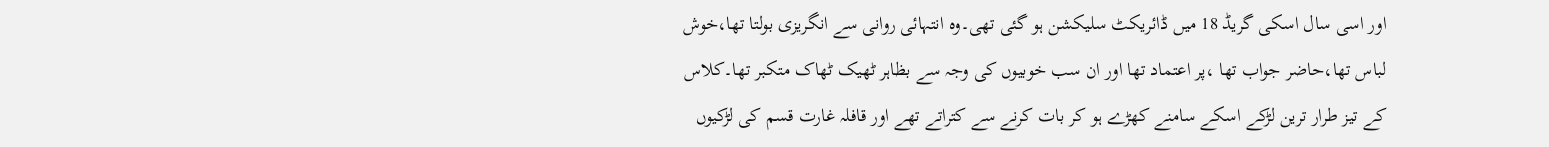اور اسی سال اسکی گریڈ 18 میں ڈائریکٹ سلیکشن ہو گئی تھی۔وہ انتہائی روانی سے انگریزی بولتا تھا،خوش لباس تھا،حاضر جواب تھا ،پر اعتماد تھا اور ان سب خوبیوں کی وجہ سے بظاہر ٹھیک ٹھاک متکبر تھا۔کلاس کے تیز طرار ترین لڑکے اسکے سامنے کھڑے ہو کر بات کرنے سے کتراتے تھے اور قافلہ غارت قسم کی لڑکیوں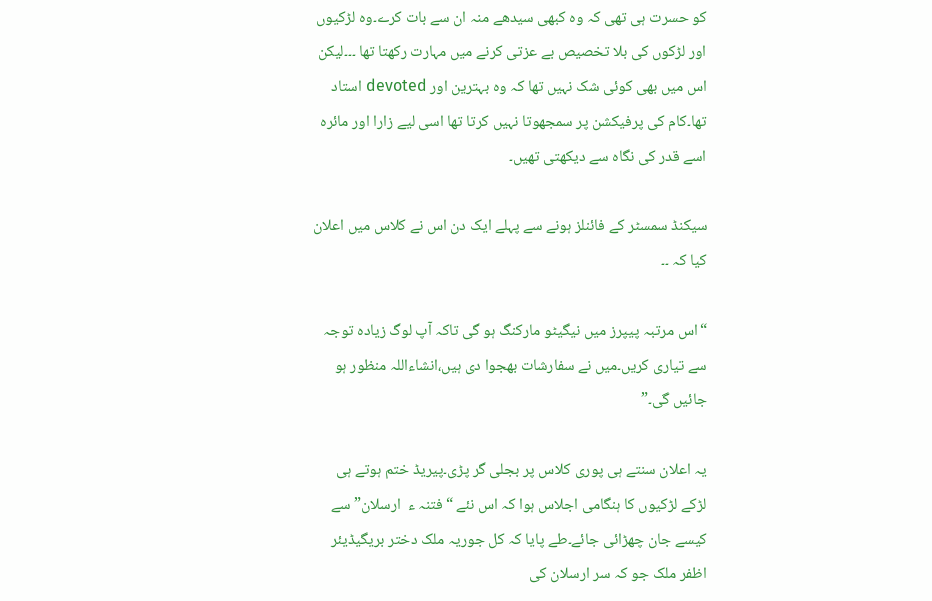کو حسرت ہی تھی کہ وہ کبھی سیدھے منہ ان سے بات کرے۔وہ لڑکیوں اور لڑکوں کی بلا تخصیص بے عزتی کرنے میں مہارت رکھتا تھا ۔۔۔لیکن اس میں بھی کوئی شک نہیں تھا کہ وہ بہترین اور devoted استاد تھا۔کام کی پرفیکشن پر سمجھوتا نہیں کرتا تھا اسی لیے زارا اور مائرہ اسے قدر کی نگاہ سے دیکھتی تھیں۔

سیکنڈ سمسٹر کے فائنلز ہونے سے پہلے ایک دن اس نے کلاس میں اعلان کیا کہ ۔۔

“اس مرتبہ پیپرز میں نیگیٹو مارکنگ ہو گی تاکہ آپ لوگ زیادہ توجہ سے تیاری کریں۔میں نے سفارشات بھجوا دی ہیں،انشاءاللہ منظور ہو جائیں گی۔”

یہ اعلان سنتے ہی پوری کلاس پر بجلی گر پڑی۔پیریڈ ختم ہوتے ہی لڑکے لڑکیوں کا ہنگامی اجلاس ہوا کہ اس نئے “فتنہ ء  ارسلان” سے کیسے جان چھڑائی جائے۔طے پایا کہ کل جوریہ ملک دختر بریگیڈیئر اظفر ملک جو کہ سر ارسلان کی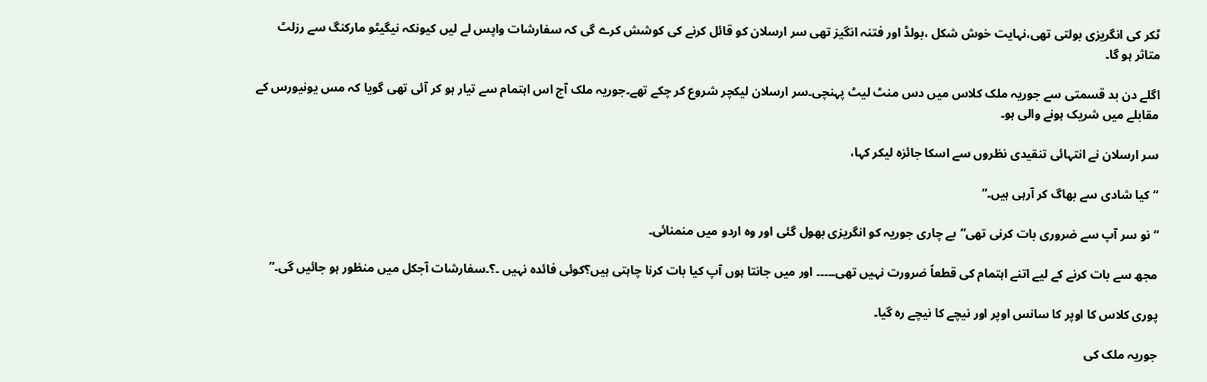ٹکر کی انگریزی بولتی تھی،نہایت خوش شکل ،بولڈ اور فتنہ انگیز تھی سر ارسلان کو قائل کرنے کی کوشش کرے گی کہ سفارشات واپس لے لیں کیونکہ نیگیٹو مارکنگ سے رزلٹ متاثر ہو گا۔

اگلے دن بد قسمتی سے جوریہ ملک کلاس میں دس منٹ لیٹ پہنچی۔سر ارسلان لیکچر شروع کر چکے تھے۔جوریہ ملک آج اس اہتمام سے تیار ہو کر آئی تھی گویا کہ مس یونیورس کے مقابلے میں شریک ہونے والی ہو۔

سر ارسلان نے انتہائی تنقیدی نظروں سے اسکا جائزہ لیکر کہا،

“کیا شادی سے بھاگ کر آرہی ہیں۔”

“نو سر آپ سے ضروری بات کرنی تھی”بے چاری جوریہ کو انگریزی بھول گئی اور وہ اردو میں منمنائی۔

مجھ سے بات کرنے کے لیے اتنے اہتمام کی قطعاً ضرورت نہیں تھی۔۔۔۔۔ اور میں جانتا ہوں آپ کیا بات کرنا چاہتی ہیں؟کوئی فائدہ نہیں ۔؟۔سفارشات آجکل میں منظور ہو جائیں گی۔”

پوری کلاس کا اوپر کا سانس اوپر اور نیچے کا نیچے رہ گیا۔

جوریہ ملک کی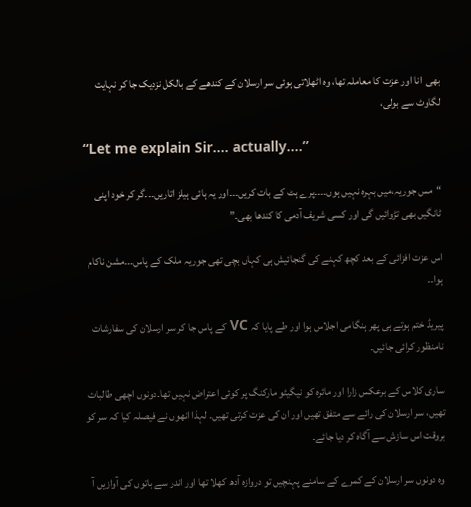بھی  انا اور عزت کا معاملہ تھا، وہ اٹھلاتی ہوئی سر ارسلان کے کندھے کے بالکل نزدیک جا کر نہایت لگاوٹ سے بولی،

“Let me explain Sir…. actually….”

“مس جوریہ،میں بہرہ نہیں ہوں۔۔۔۔پرے ہٹ کے بات کریں۔۔۔اور یہ ہائی ہیلز اتاریں۔۔۔گر کر خود اپنی ٹانگیں بھی تڑوائیں گی اور کسی شریف آدمی کا کندھا بھی۔”

اس عزت افزائی کے بعد کچھ کہنے کی گنجائیش ہی کہاں بچی تھی جوریہ ملک کے پاس۔۔۔مشن ناکام ہوا۔۔

پیریڈ ختم ہوتے ہی پھر ہنگامی اجلاس ہوا اور طے پایا کہ VC کے پاس جا کر سر ارسلان کی سفارشات نامنظور کرائی جائیں۔

ساری کلاس کے برعکس زارا اور مائرہ کو نیگیٹو مارکنگ پر کوئی اعتراض نہیں تھا۔دونوں اچھی طالبات تھیں، سر ارسلان کی رائے سے متفق تھیں اور ان کی عزت کرتی تھیں۔ لہذا انھوں نے فیصلہ کیا کہ سر کو بروقت اس سازش سے آگاہ کر دیا جائے۔

وہ دونوں سر ارسلان کے کمرے کے سامنے پہنچیں تو دروازہ آدھ کھلا تھا اور اندر سے باتوں کی آوازیں آ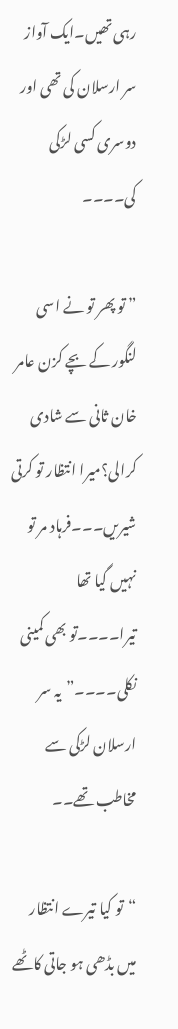رہی تھیں۔ایک آواز سر ارسلان کی تھی اور دوسری کسی لڑکی کی۔۔۔۔

” تو پھر تو نے اسی لنگور کے بچے کزن عامر خان ثانی سے شادی کرالی؟میرا انتظار تو کرتی شیریں۔۔۔فرہاد مر تو نہیں گیا تھا تیرا۔۔۔۔تو بھی کمینی نکلی۔۔۔۔”یہ سر ارسلان لڑکی سے مخاطب تھے۔۔

“تو کیا تیرے انتظار میں بڈھی ہو جاتی کاٹھے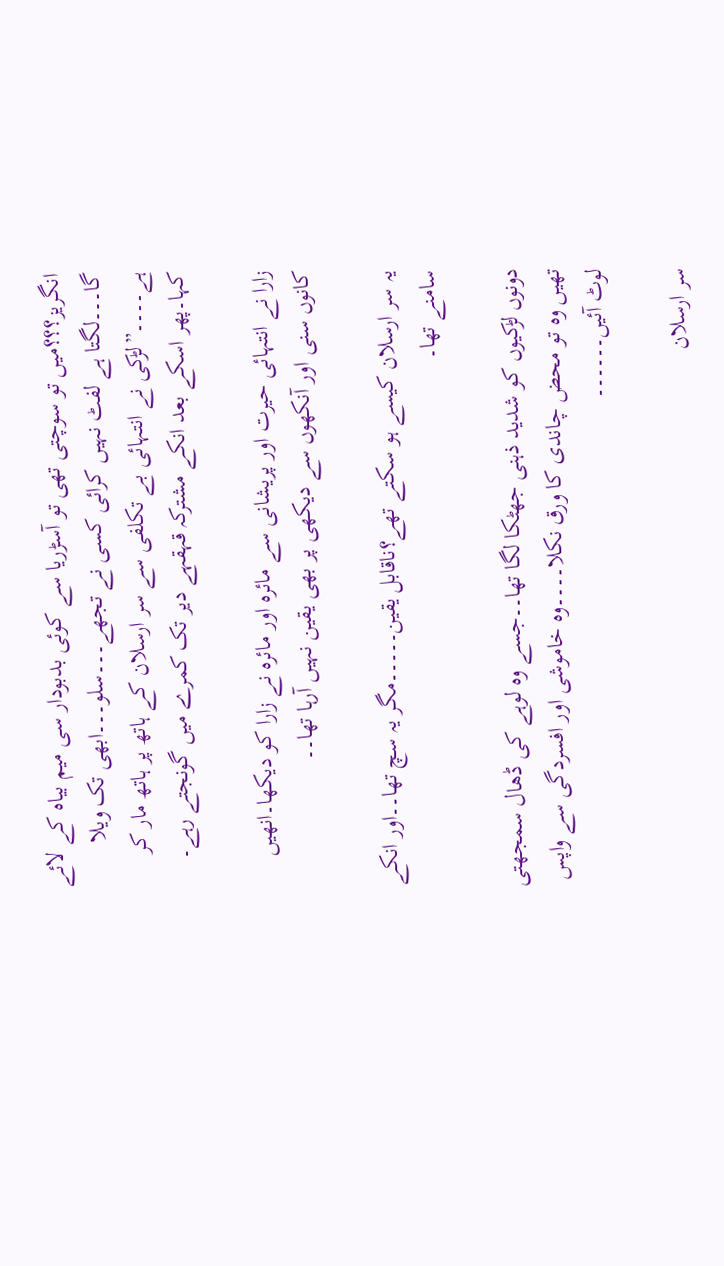انگریز؟؟؟میں تو سوچتی تھی تو آسڑریا سے کوئی بدبودار سی میم بیاہ کے لائے گا۔۔۔لگتا ہے لفٹ نہیں کرائی کسی نے تجھے۔۔۔سلو۔۔۔ابھی تک ویلا ہے۔۔۔۔”لڑکی نے انتہائی بے تکلفی سے سر ارسلان کے ہاتھ پر ہاتھ مار کر کہا۔پھر اسکے بعد انکے مشترکہ قہقہے دیر تک کمرے میں گونجتے رہے۔

زارا نے انتہائی حیرت اور پریشانی سے مائرہ اور مائرہ نے زارا کو دیکھا۔انھیں کانوں سنی اور آنکھوں سے دیکھی پر بھی یقین نہیں آرہا تھا۔۔

یہ سر ارسلان کیسے ہو سکتے تھے؟ناقابل یقین۔۔۔۔۔مگر یہ سچ تھا۔۔اور انکے سامنے تھا۔

دونوں لڑکیوں کو شدید ذہنی جھٹکا لگا تھا۔۔جسے وہ لوہے کی ڈھال سمجھتی تھیں وہ تو محض چاندی کا ورق نکلا۔۔۔۔وہ خاموشی اور افسردگی سے واپس لوٹ آئیں۔۔۔۔۔۔

سر ارسلان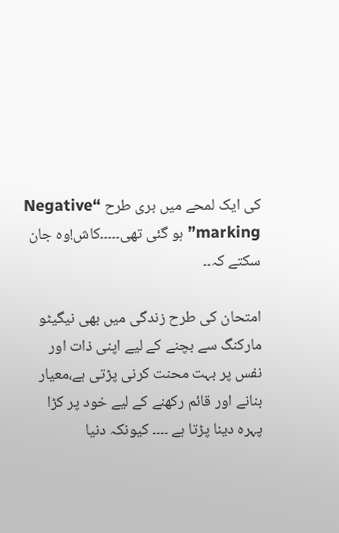کی ایک لمحے میں بری طرح “Negative marking” ہو گئی تھی۔۔۔۔۔کاش!وہ جان سکتے کہ۔۔

امتحان کی طرح زندگی میں بھی نیگیٹو مارکنگ سے بچنے کے لیے اپنی ذات اور نفس پر بہت محنت کرنی پڑتی ہے،معیار بنانے اور قائم رکھنے کے لیے خود پر کڑا پہرہ دینا پڑتا ہے ۔۔۔۔ کیونکہ دنیا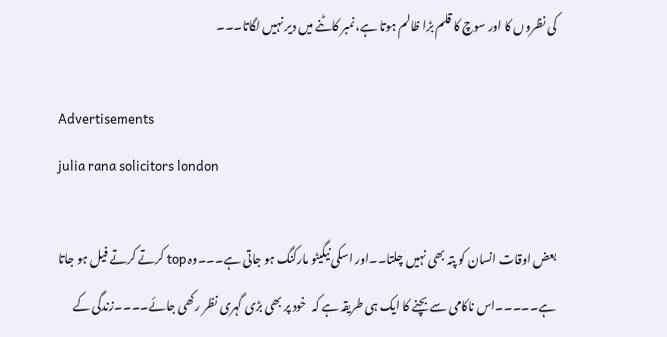کی نظروں کا اور سوچ کا قلم بڑا ظالم ہوتا ہے،نمبر کاٹنے میں دیر نہیں لگاتا۔۔۔

Advertisements
julia rana solicitors london

بعض اوقات انسان کو پتہ بھی نہیں چلتا۔۔اور اسکی نیگیٹو مارکنگ ہو جاتی ہے۔۔۔وہ top کرتے کرتے فیل ہو جاتا ہے۔۔۔۔۔اس ناکامی سے بچنے کا ایک ہی طریقہ ہے کہ  خود پر بھی بڑی گہری نظر رکھی جائے۔۔۔۔زندگی کے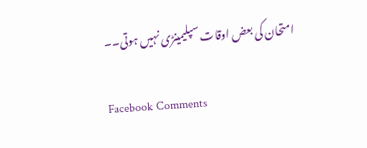امتحان کی بعض اوقات سپلیمینڑی نہیں ہوتی۔۔

Facebook Comments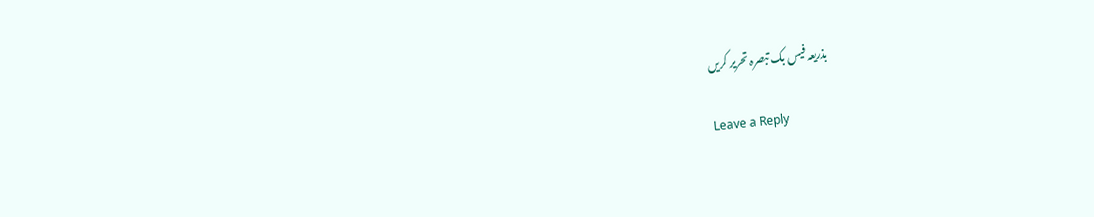بذریعہ فیس بک تبصرہ تحریر کریں

Leave a Reply